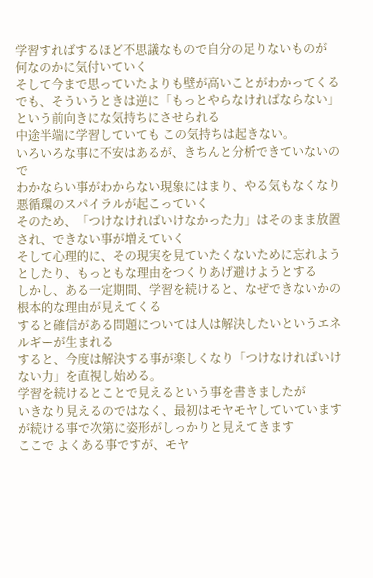学習すればするほど不思議なもので自分の足りないものが 何なのかに気付いていく
そして今まで思っていたよりも壁が高いことがわかってくる
でも、そういうときは逆に「もっとやらなければならない」という前向きにな気持ちにさせられる
中途半端に学習していても この気持ちは起きない。
いろいろな事に不安はあるが、きちんと分析できていないので
わかならい事がわからない現象にはまり、やる気もなくなり
悪循環のスパイラルが起こっていく
そのため、「つけなければいけなかった力」はそのまま放置され、できない事が増えていく
そして心理的に、その現実を見ていたくないために忘れようとしたり、もっともな理由をつくりあげ避けようとする
しかし、ある一定期間、学習を続けると、なぜできないかの根本的な理由が見えてくる
すると確信がある問題については人は解決したいというエネルギーが生まれる
すると、今度は解決する事が楽しくなり「つけなければいけない力」を直視し始める。
学習を続けるとことで見えるという事を書きましたが
いきなり見えるのではなく、最初はモヤモヤしていていますが続ける事で次第に姿形がしっかりと見えてきます
ここで よくある事ですが、モヤ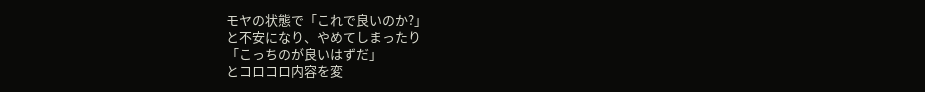モヤの状態で「これで良いのか?」
と不安になり、やめてしまったり
「こっちのが良いはずだ」
とコロコロ内容を変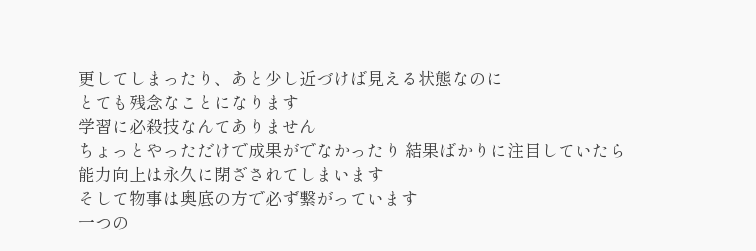更してしまったり、あと少し近づけば見える状態なのに
とても残念なことになります
学習に必殺技なんてありません
ちょっとやっただけで成果がでなかったり 結果ばかりに注目していたら
能力向上は永久に閉ざされてしまいます
そして物事は奥底の方で必ず繋がっています
一つの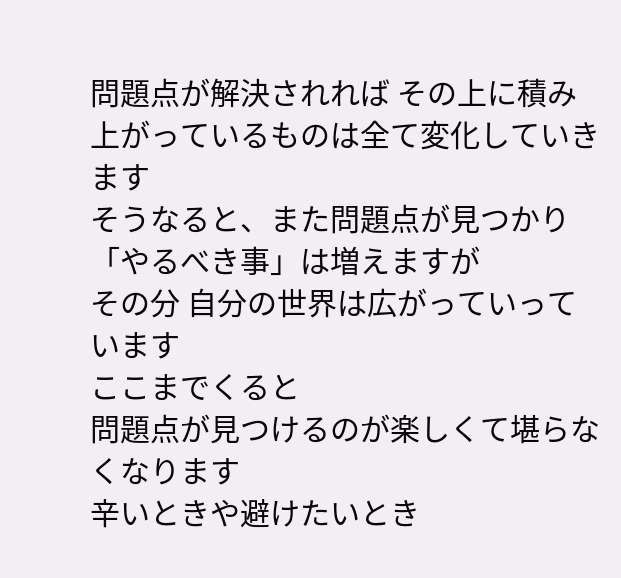問題点が解決されれば その上に積み上がっているものは全て変化していきます
そうなると、また問題点が見つかり「やるべき事」は増えますが
その分 自分の世界は広がっていっています
ここまでくると
問題点が見つけるのが楽しくて堪らなくなります
辛いときや避けたいとき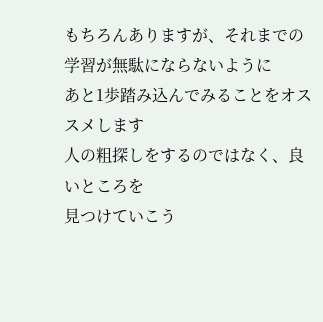もちろんありますが、それまでの学習が無駄にならないように
あと1歩踏み込んでみることをオススメします
人の粗探しをするのではなく、良いところを
見つけていこう